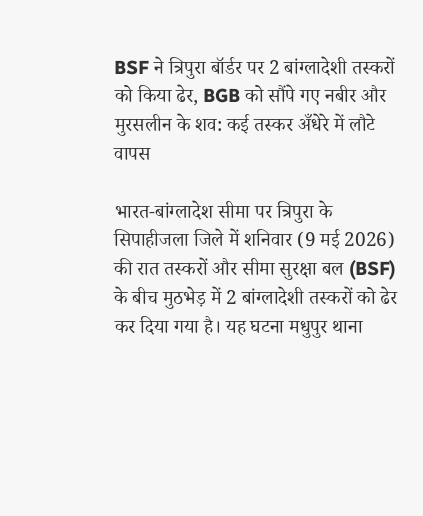BSF ने त्रिपुरा बॉर्डर पर 2 बांग्लादेशी तस्करों को किया ढेर, BGB को सौंपे गए नबीर और मुरसलीन के शव: कई तस्कर अँधेरे में लौटे वापस

भारत-बांग्लादेश सीमा पर त्रिपुरा के सिपाहीजला जिले में शनिवार (9 मई 2026) की रात तस्करों और सीमा सुरक्षा बल (BSF) के बीच मुठभेड़ में 2 बांग्लादेशी तस्करों को ढेर कर दिया गया है। यह घटना मधुपुर थाना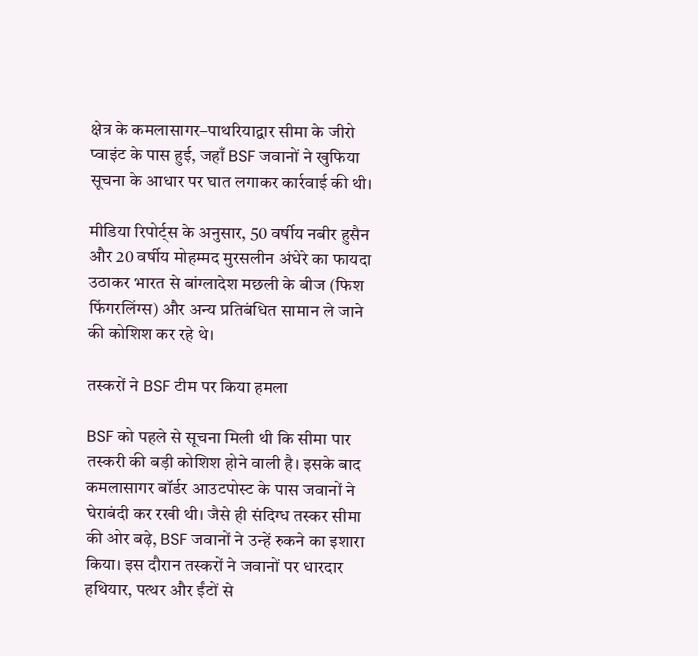क्षेत्र के कमलासागर–पाथरियाद्वार सीमा के जीरो प्वाइंट के पास हुई, जहाँ BSF जवानों ने खुफिया सूचना के आधार पर घात लगाकर कार्रवाई की थी।

मीडिया रिपोर्ट्स के अनुसार, 50 वर्षीय नबीर हुसैन और 20 वर्षीय मोहम्मद मुरसलीन अंधेरे का फायदा उठाकर भारत से बांग्लादेश मछली के बीज (फिश फिंगरलिंग्स) और अन्य प्रतिबंधित सामान ले जाने की कोशिश कर रहे थे।

तस्करों ने BSF टीम पर किया हमला

BSF को पहले से सूचना मिली थी कि सीमा पार तस्करी की बड़ी कोशिश होने वाली है। इसके बाद कमलासागर बॉर्डर आउटपोस्ट के पास जवानों ने घेराबंदी कर रखी थी। जैसे ही संदिग्ध तस्कर सीमा की ओर बढ़े, BSF जवानों ने उन्हें रुकने का इशारा किया। इस दौरान तस्करों ने जवानों पर धारदार हथियार, पत्थर और ईंटों से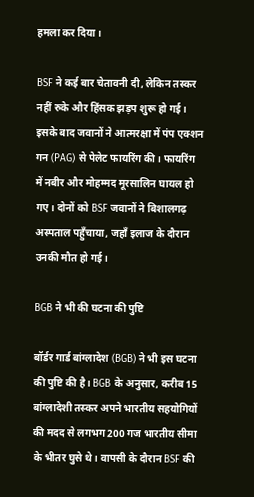हमला कर दिया।

BSF ने कई बार चेतावनी दी, लेकिन तस्कर नहीं रुके और हिंसक झड़प शुरू हो गई। इसके बाद जवानों ने आत्मरक्षा में पंप एक्शन गन (PAG) से पेलेट फायरिंग की। फायरिंग में नबीर और मोहम्मद मूरसालिन घायल हो गए। दोनों को BSF जवानों ने बिशालगढ़ अस्पताल पहुँचाया, जहाँ इलाज के दौरान उनकी मौत हो गई।

BGB ने भी की घटना की पुष्टि

बॉर्डर गार्ड बांग्लादेश (BGB) ने भी इस घटना की पुष्टि की है। BGB के अनुसार, करीब 15 बांग्लादेशी तस्कर अपने भारतीय सहयोगियों की मदद से लगभग 200 गज भारतीय सीमा के भीतर घुसे थे। वापसी के दौरान BSF की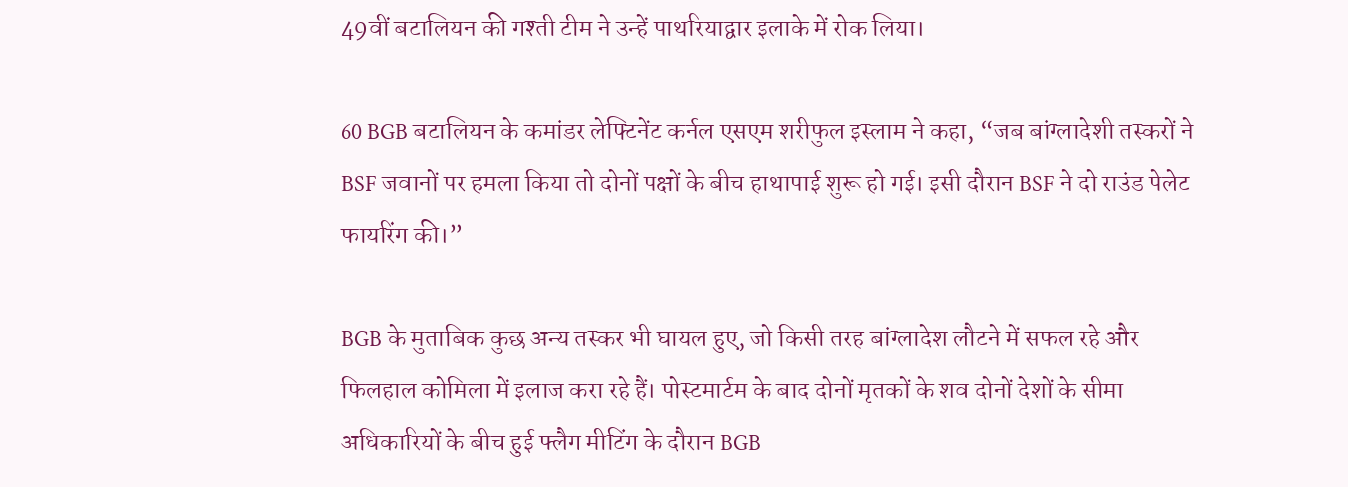49वीं बटालियन की गश्ती टीम ने उन्हें पाथरियाद्वार इलाके में रोक लिया।

60 BGB बटालियन के कमांडर लेफ्टिनेंट कर्नल एसएम शरीफुल इस्लाम ने कहा, “जब बांग्लादेशी तस्करों ने BSF जवानों पर हमला किया तो दोनों पक्षों के बीच हाथापाई शुरू हो गई। इसी दौरान BSF ने दो राउंड पेलेट फायरिंग की।”

BGB के मुताबिक कुछ अन्य तस्कर भी घायल हुए, जो किसी तरह बांग्लादेश लौटने में सफल रहे और फिलहाल कोमिला में इलाज करा रहे हैं। पोस्टमार्टम के बाद दोनों मृतकों के शव दोनों देशों के सीमा अधिकारियों के बीच हुई फ्लैग मीटिंग के दौरान BGB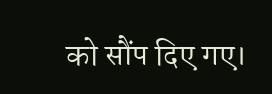को सौंप दिए गए।